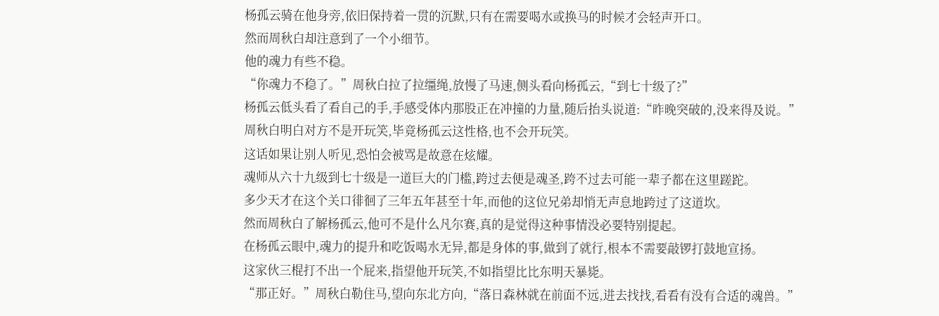杨孤云骑在他身旁,依旧保持着一贯的沉默,只有在需要喝水或换马的时候才会轻声开口。
然而周秋白却注意到了一个小细节。
他的魂力有些不稳。
“你魂力不稳了。”周秋白拉了拉缰绳,放慢了马速,侧头看向杨孤云,“到七十级了?”
杨孤云低头看了看自己的手,手感受体内那股正在冲撞的力量,随后抬头说道:“昨晚突破的,没来得及说。”
周秋白明白对方不是开玩笑,毕竟杨孤云这性格,也不会开玩笑。
这话如果让别人听见,恐怕会被骂是故意在炫耀。
魂师从六十九级到七十级是一道巨大的门槛,跨过去便是魂圣,跨不过去可能一辈子都在这里蹉跎。
多少天才在这个关口徘徊了三年五年甚至十年,而他的这位兄弟却悄无声息地跨过了这道坎。
然而周秋白了解杨孤云,他可不是什么凡尔赛,真的是觉得这种事情没必要特别提起。
在杨孤云眼中,魂力的提升和吃饭喝水无异,都是身体的事,做到了就行,根本不需要敲锣打鼓地宣扬。
这家伙三棍打不出一个屁来,指望他开玩笑,不如指望比比东明天暴毙。
“那正好。”周秋白勒住马,望向东北方向,“落日森林就在前面不远,进去找找,看看有没有合适的魂兽。”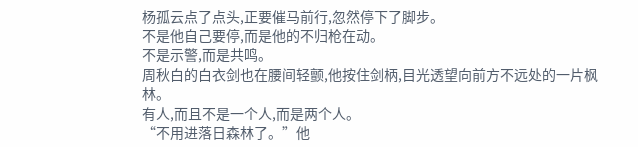杨孤云点了点头,正要催马前行,忽然停下了脚步。
不是他自己要停,而是他的不归枪在动。
不是示警,而是共鸣。
周秋白的白衣剑也在腰间轻颤,他按住剑柄,目光透望向前方不远处的一片枫林。
有人,而且不是一个人,而是两个人。
“不用进落日森林了。”他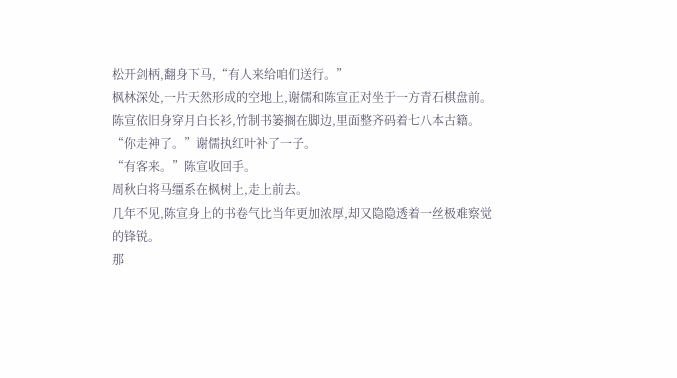松开剑柄,翻身下马,“有人来给咱们送行。”
枫林深处,一片天然形成的空地上,谢儒和陈宣正对坐于一方青石棋盘前。
陈宣依旧身穿月白长衫,竹制书篓搁在脚边,里面整齐码着七八本古籍。
“你走神了。”谢儒执红叶补了一子。
“有客来。”陈宣收回手。
周秋白将马缰系在枫树上,走上前去。
几年不见,陈宣身上的书卷气比当年更加浓厚,却又隐隐透着一丝极难察觉的锋锐。
那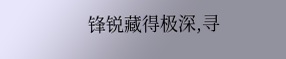锋锐藏得极深,寻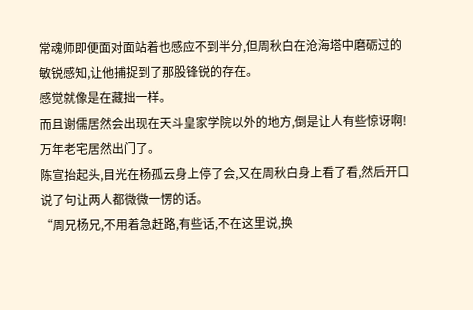常魂师即便面对面站着也感应不到半分,但周秋白在沧海塔中磨砺过的敏锐感知,让他捕捉到了那股锋锐的存在。
感觉就像是在藏拙一样。
而且谢儒居然会出现在天斗皇家学院以外的地方,倒是让人有些惊讶啊!
万年老宅居然出门了。
陈宣抬起头,目光在杨孤云身上停了会,又在周秋白身上看了看,然后开口说了句让两人都微微一愣的话。
“周兄杨兄,不用着急赶路,有些话,不在这里说,换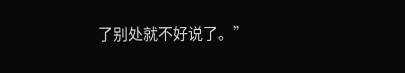了别处就不好说了。”